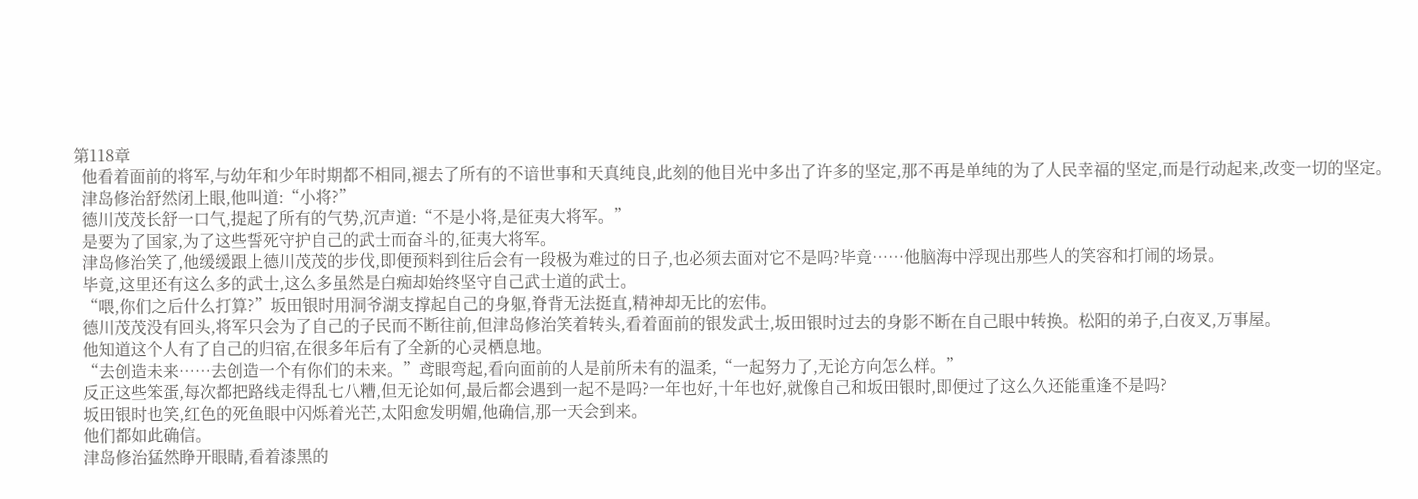第118章
  他看着面前的将军,与幼年和少年时期都不相同,褪去了所有的不谙世事和天真纯良,此刻的他目光中多出了许多的坚定,那不再是单纯的为了人民幸福的坚定,而是行动起来,改变一切的坚定。
  津岛修治舒然闭上眼,他叫道:“小将?”
  德川茂茂长舒一口气,提起了所有的气势,沉声道:“不是小将,是征夷大将军。”
  是要为了国家,为了这些誓死守护自己的武士而奋斗的,征夷大将军。
  津岛修治笑了,他缓缓跟上德川茂茂的步伐,即便预料到往后会有一段极为难过的日子,也必须去面对它不是吗?毕竟……他脑海中浮现出那些人的笑容和打闹的场景。
  毕竟,这里还有这么多的武士,这么多虽然是白痴却始终坚守自己武士道的武士。
  “喂,你们之后什么打算?”坂田银时用洞爷湖支撑起自己的身躯,脊背无法挺直,精神却无比的宏伟。
  德川茂茂没有回头,将军只会为了自己的子民而不断往前,但津岛修治笑着转头,看着面前的银发武士,坂田银时过去的身影不断在自己眼中转换。松阳的弟子,白夜叉,万事屋。
  他知道这个人有了自己的归宿,在很多年后有了全新的心灵栖息地。
  “去创造未来……去创造一个有你们的未来。”鸢眼弯起,看向面前的人是前所未有的温柔,“一起努力了,无论方向怎么样。”
  反正这些笨蛋,每次都把路线走得乱七八糟,但无论如何,最后都会遇到一起不是吗?一年也好,十年也好,就像自己和坂田银时,即便过了这么久还能重逢不是吗?
  坂田银时也笑,红色的死鱼眼中闪烁着光芒,太阳愈发明媚,他确信,那一天会到来。
  他们都如此确信。
  津岛修治猛然睁开眼睛,看着漆黑的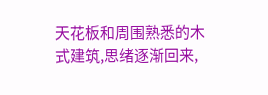天花板和周围熟悉的木式建筑,思绪逐渐回来,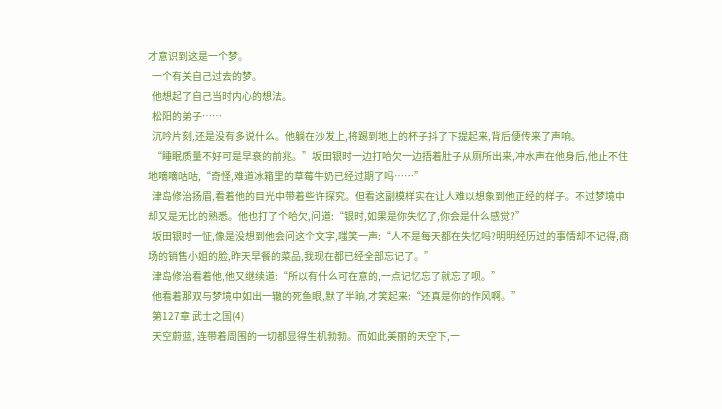才意识到这是一个梦。
  一个有关自己过去的梦。
  他想起了自己当时内心的想法。
  松阳的弟子……
  沉吟片刻,还是没有多说什么。他躺在沙发上,将踢到地上的杯子抖了下提起来,背后便传来了声响。
  “睡眠质量不好可是早衰的前兆。”坂田银时一边打哈欠一边捂着肚子从厕所出来,冲水声在他身后,他止不住地嘀嘀咕咕,“奇怪,难道冰箱里的草莓牛奶已经过期了吗……”
  津岛修治扬眉,看着他的目光中带着些许探究。但看这副模样实在让人难以想象到他正经的样子。不过梦境中却又是无比的熟悉。他也打了个哈欠,问道:“银时,如果是你失忆了,你会是什么感觉?”
  坂田银时一怔,像是没想到他会问这个文字,嗤笑一声:“人不是每天都在失忆吗?明明经历过的事情却不记得,商场的销售小姐的脸,昨天早餐的菜品,我现在都已经全部忘记了。”
  津岛修治看着他,他又继续道:“所以有什么可在意的,一点记忆忘了就忘了呗。”
  他看着那双与梦境中如出一辙的死鱼眼,默了半晌,才笑起来:“还真是你的作风啊。”
  第127章 武士之国(4)
  天空蔚蓝, 连带着周围的一切都显得生机勃勃。而如此美丽的天空下,一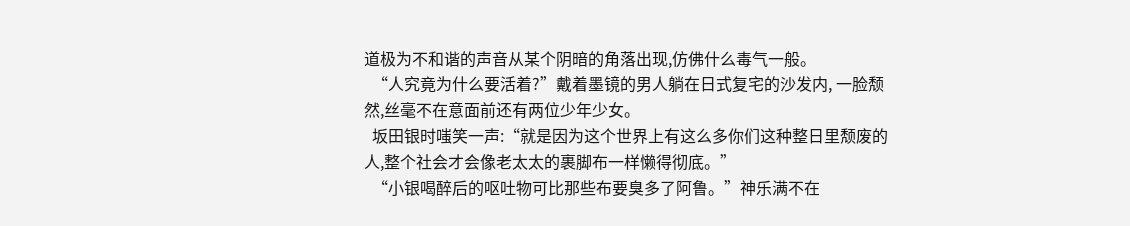道极为不和谐的声音从某个阴暗的角落出现,仿佛什么毒气一般。
  “人究竟为什么要活着?”戴着墨镜的男人躺在日式复宅的沙发内, 一脸颓然,丝毫不在意面前还有两位少年少女。
  坂田银时嗤笑一声:“就是因为这个世界上有这么多你们这种整日里颓废的人,整个社会才会像老太太的裹脚布一样懒得彻底。”
  “小银喝醉后的呕吐物可比那些布要臭多了阿鲁。”神乐满不在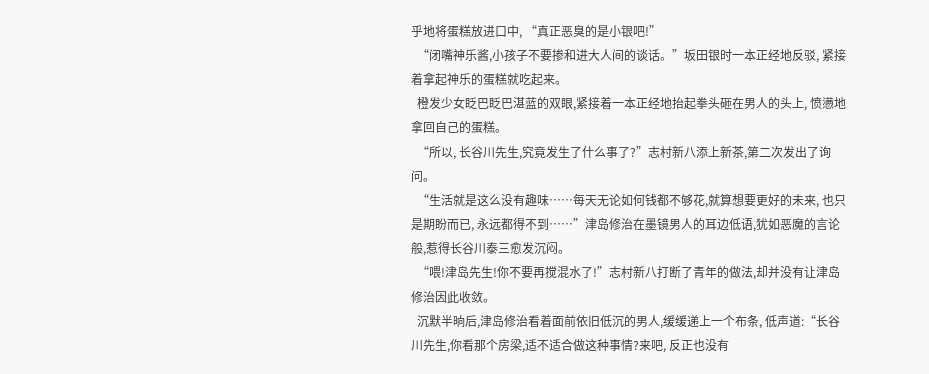乎地将蛋糕放进口中, “真正恶臭的是小银吧!”
  “闭嘴神乐酱,小孩子不要掺和进大人间的谈话。”坂田银时一本正经地反驳, 紧接着拿起神乐的蛋糕就吃起来。
  橙发少女眨巴眨巴湛蓝的双眼,紧接着一本正经地抬起拳头砸在男人的头上, 愤懑地拿回自己的蛋糕。
  “所以, 长谷川先生,究竟发生了什么事了?”志村新八添上新茶,第二次发出了询问。
  “生活就是这么没有趣味……每天无论如何钱都不够花,就算想要更好的未来, 也只是期盼而已, 永远都得不到……”津岛修治在墨镜男人的耳边低语,犹如恶魔的言论般,惹得长谷川泰三愈发沉闷。
  “喂!津岛先生!你不要再搅混水了!”志村新八打断了青年的做法,却并没有让津岛修治因此收敛。
  沉默半晌后,津岛修治看着面前依旧低沉的男人,缓缓递上一个布条, 低声道:“长谷川先生,你看那个房梁,适不适合做这种事情?来吧, 反正也没有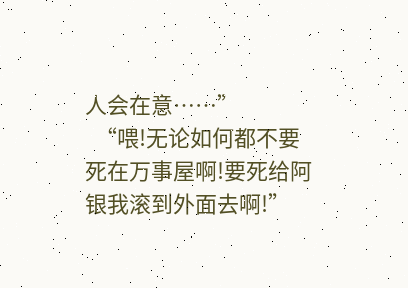人会在意……”
  “喂!无论如何都不要死在万事屋啊!要死给阿银我滚到外面去啊!”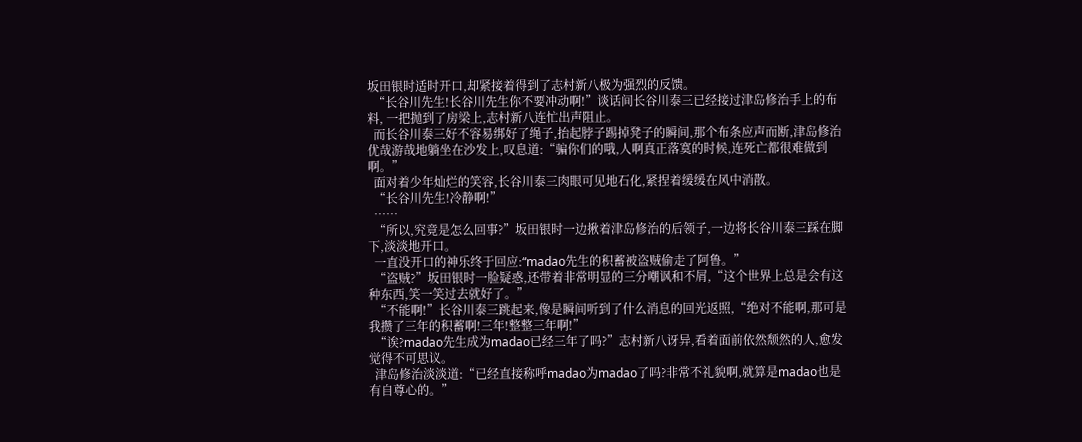坂田银时适时开口,却紧接着得到了志村新八极为强烈的反馈。
  “长谷川先生!长谷川先生你不要冲动啊!”谈话间长谷川泰三已经接过津岛修治手上的布料, 一把抛到了房梁上,志村新八连忙出声阻止。
  而长谷川泰三好不容易绑好了绳子,抬起脖子踢掉凳子的瞬间,那个布条应声而断,津岛修治优哉游哉地躺坐在沙发上,叹息道:“骗你们的哦,人啊真正落寞的时候,连死亡都很难做到啊。”
  面对着少年灿烂的笑容,长谷川泰三肉眼可见地石化,紧捏着缓缓在风中消散。
  “长谷川先生!冷静啊!”
  ……
  “所以,究竟是怎么回事?”坂田银时一边揪着津岛修治的后领子,一边将长谷川泰三踩在脚下,淡淡地开口。
  一直没开口的神乐终于回应:“madao先生的积蓄被盗贼偷走了阿鲁。”
  “盗贼?”坂田银时一脸疑惑,还带着非常明显的三分嘲讽和不屑,“这个世界上总是会有这种东西,笑一笑过去就好了。”
  “不能啊!”长谷川泰三跳起来,像是瞬间听到了什么消息的回光返照,“绝对不能啊,那可是我攒了三年的积蓄啊!三年!整整三年啊!”
  “诶?madao先生成为madao已经三年了吗?”志村新八讶异,看着面前依然颓然的人,愈发觉得不可思议。
  津岛修治淡淡道:“已经直接称呼madao为madao了吗?非常不礼貌啊,就算是madao也是有自尊心的。”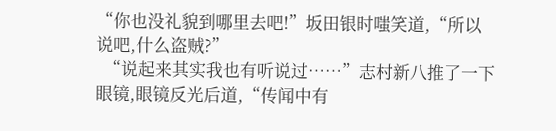“你也没礼貌到哪里去吧!”坂田银时嗤笑道,“所以说吧,什么盗贼?”
  “说起来其实我也有听说过……”志村新八推了一下眼镜,眼镜反光后道,“传闻中有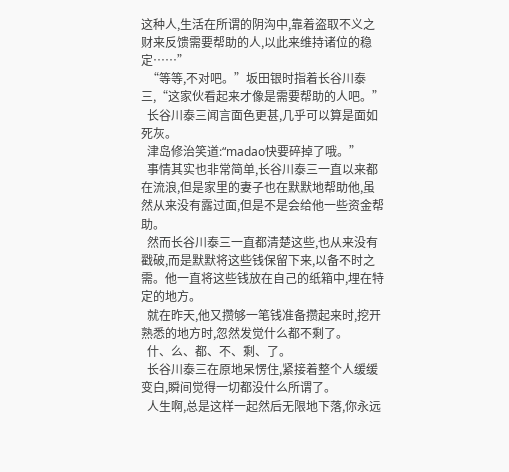这种人,生活在所谓的阴沟中,靠着盗取不义之财来反馈需要帮助的人,以此来维持诸位的稳定……”
  “等等,不对吧。”坂田银时指着长谷川泰三,“这家伙看起来才像是需要帮助的人吧。”
  长谷川泰三闻言面色更甚,几乎可以算是面如死灰。
  津岛修治笑道:“madao快要碎掉了哦。”
  事情其实也非常简单,长谷川泰三一直以来都在流浪,但是家里的妻子也在默默地帮助他,虽然从来没有露过面,但是不是会给他一些资金帮助。
  然而长谷川泰三一直都清楚这些,也从来没有戳破,而是默默将这些钱保留下来,以备不时之需。他一直将这些钱放在自己的纸箱中,埋在特定的地方。
  就在昨天,他又攒够一笔钱准备攒起来时,挖开熟悉的地方时,忽然发觉什么都不剩了。
  什、么、都、不、剩、了。
  长谷川泰三在原地呆愣住,紧接着整个人缓缓变白,瞬间觉得一切都没什么所谓了。
  人生啊,总是这样一起然后无限地下落,你永远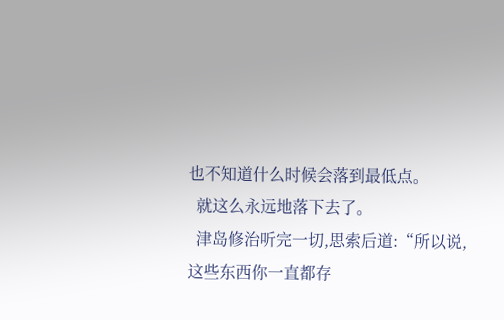也不知道什么时候会落到最低点。
  就这么永远地落下去了。
  津岛修治听完一切,思索后道:“所以说,这些东西你一直都存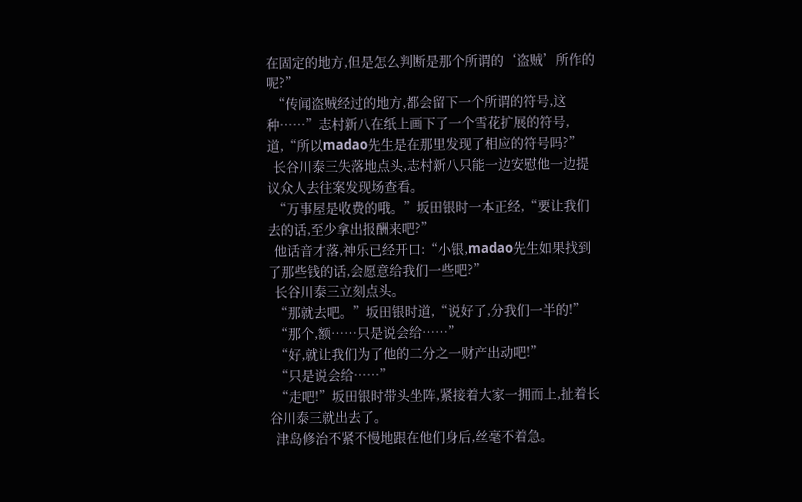在固定的地方,但是怎么判断是那个所谓的‘盗贼’所作的呢?”
  “传闻盗贼经过的地方,都会留下一个所谓的符号,这种……”志村新八在纸上画下了一个雪花扩展的符号,道,“所以madao先生是在那里发现了相应的符号吗?”
  长谷川泰三失落地点头,志村新八只能一边安慰他一边提议众人去往案发现场查看。
  “万事屋是收费的哦。”坂田银时一本正经,“要让我们去的话,至少拿出报酬来吧?”
  他话音才落,神乐已经开口:“小银,madao先生如果找到了那些钱的话,会愿意给我们一些吧?”
  长谷川泰三立刻点头。
  “那就去吧。”坂田银时道,“说好了,分我们一半的!”
  “那个,额……只是说会给……”
  “好,就让我们为了他的二分之一财产出动吧!”
  “只是说会给……”
  “走吧!”坂田银时带头坐阵,紧接着大家一拥而上,扯着长谷川泰三就出去了。
  津岛修治不紧不慢地跟在他们身后,丝毫不着急。